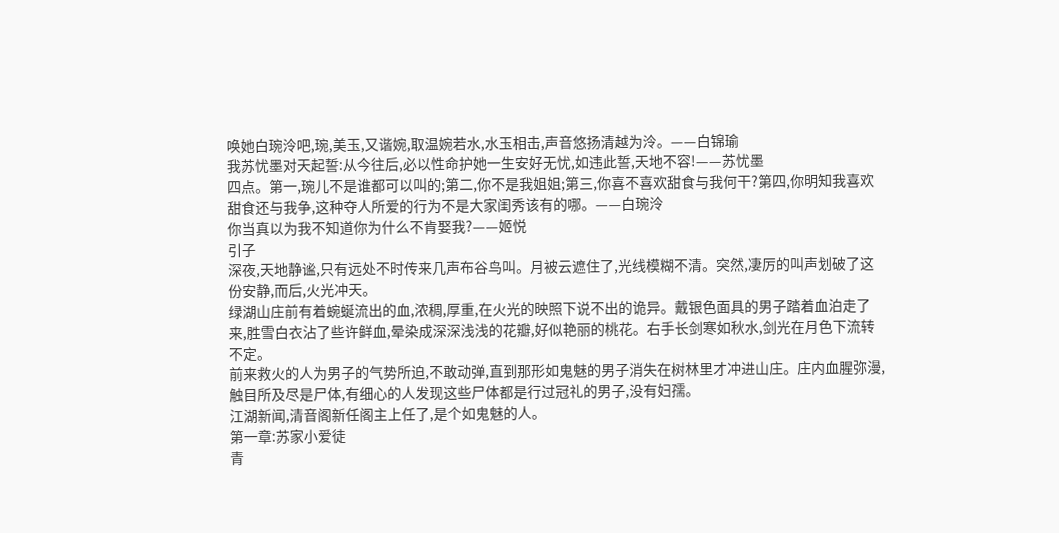唤她白琬泠吧,琬,美玉,又谐婉,取温婉若水,水玉相击,声音悠扬清越为泠。——白锦瑜
我苏忧墨对天起誓:从今往后,必以性命护她一生安好无忧,如违此誓,天地不容!——苏忧墨
四点。第一,琬儿不是谁都可以叫的;第二,你不是我姐姐;第三,你喜不喜欢甜食与我何干?第四,你明知我喜欢甜食还与我争,这种夺人所爱的行为不是大家闺秀该有的哪。——白琬泠
你当真以为我不知道你为什么不肯娶我?——姬悦
引子
深夜,天地静谧,只有远处不时传来几声布谷鸟叫。月被云遮住了,光线模糊不清。突然,凄厉的叫声划破了这份安静,而后,火光冲天。
绿湖山庄前有着蜿蜒流出的血,浓稠,厚重,在火光的映照下说不出的诡异。戴银色面具的男子踏着血泊走了来,胜雪白衣沾了些许鲜血,晕染成深深浅浅的花瓣,好似艳丽的桃花。右手长剑寒如秋水,剑光在月色下流转不定。
前来救火的人为男子的气势所迫,不敢动弹,直到那形如鬼魅的男子消失在树林里才冲进山庄。庄内血腥弥漫,触目所及尽是尸体,有细心的人发现这些尸体都是行过冠礼的男子,没有妇孺。
江湖新闻,清音阁新任阁主上任了,是个如鬼魅的人。
第一章:苏家小爱徒
青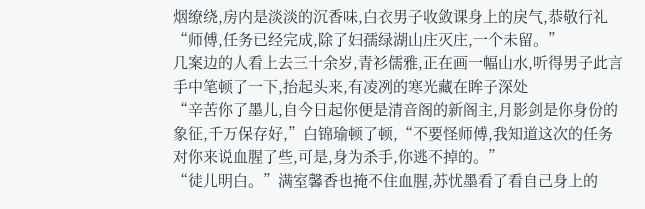烟缭绕,房内是淡淡的沉香味,白衣男子收敛课身上的戾气,恭敬行礼
“师傅,任务已经完成,除了妇孺绿湖山庄灭庄,一个未留。”
几案边的人看上去三十余岁,青衫儒雅,正在画一幅山水,听得男子此言手中笔顿了一下,抬起头来,有凌冽的寒光藏在眸子深处
“辛苦你了墨儿,自今日起你便是清音阁的新阁主,月影剑是你身份的象征,千万保存好,”白锦瑜顿了顿,“不要怪师傅,我知道这次的任务对你来说血腥了些,可是,身为杀手,你逃不掉的。”
“徒儿明白。”满室馨香也掩不住血腥,苏忧墨看了看自己身上的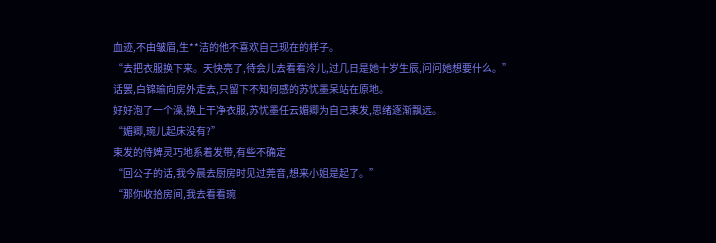血迹,不由皱眉,生**洁的他不喜欢自己现在的样子。
“去把衣服换下来。天快亮了,待会儿去看看泠儿,过几日是她十岁生辰,问问她想要什么。”
话罢,白锦瑜向房外走去,只留下不知何感的苏忧墨呆站在原地。
好好泡了一个澡,换上干净衣服,苏忧墨任云媚卿为自己束发,思绪逐渐飘远。
“媚卿,琬儿起床没有?”
束发的侍婢灵巧地系着发带,有些不确定
“回公子的话,我今晨去厨房时见过莞音,想来小姐是起了。”
“那你收拾房间,我去看看琬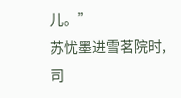儿。”
苏忧墨进雪茗院时,司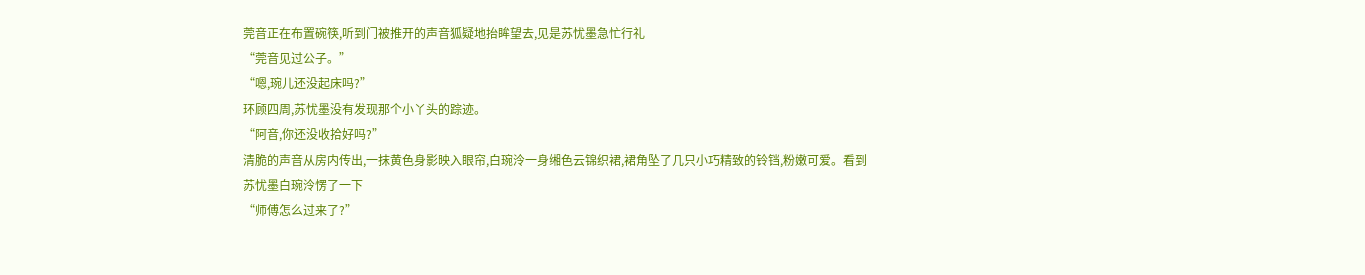莞音正在布置碗筷,听到门被推开的声音狐疑地抬眸望去,见是苏忧墨急忙行礼
“莞音见过公子。”
“嗯,琬儿还没起床吗?”
环顾四周,苏忧墨没有发现那个小丫头的踪迹。
“阿音,你还没收拾好吗?”
清脆的声音从房内传出,一抹黄色身影映入眼帘,白琬泠一身缃色云锦织裙,裙角坠了几只小巧精致的铃铛,粉嫩可爱。看到苏忧墨白琬泠愣了一下
“师傅怎么过来了?”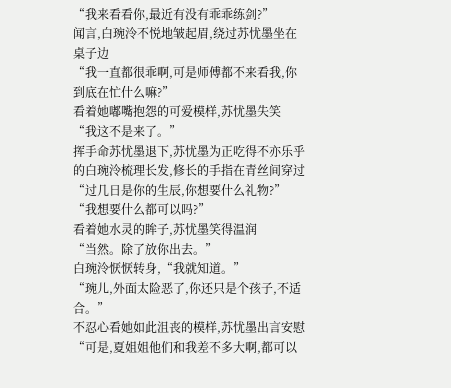“我来看看你,最近有没有乖乖练剑?”
闻言,白琬泠不悦地皱起眉,绕过苏忧墨坐在桌子边
“我一直都很乖啊,可是师傅都不来看我,你到底在忙什么嘛?”
看着她嘟嘴抱怨的可爱模样,苏忧墨失笑
“我这不是来了。”
挥手命苏忧墨退下,苏忧墨为正吃得不亦乐乎的白琬泠梳理长发,修长的手指在青丝间穿过
“过几日是你的生辰,你想要什么礼物?”
“我想要什么都可以吗?”
看着她水灵的眸子,苏忧墨笑得温润
“当然。除了放你出去。”
白琬泠恹恹转身,“我就知道。”
“琬儿,外面太险恶了,你还只是个孩子,不适合。”
不忍心看她如此沮丧的模样,苏忧墨出言安慰
“可是,夏姐姐他们和我差不多大啊,都可以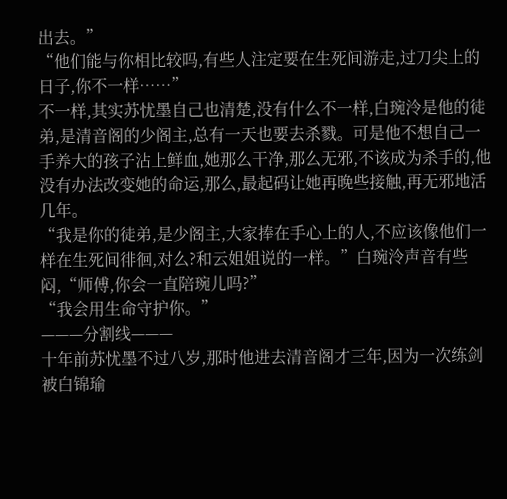出去。”
“他们能与你相比较吗,有些人注定要在生死间游走,过刀尖上的日子,你不一样……”
不一样,其实苏忧墨自己也清楚,没有什么不一样,白琬泠是他的徒弟,是清音阁的少阁主,总有一天也要去杀戮。可是他不想自己一手养大的孩子沾上鲜血,她那么干净,那么无邪,不该成为杀手的,他没有办法改变她的命运,那么,最起码让她再晚些接触,再无邪地活几年。
“我是你的徒弟,是少阁主,大家捧在手心上的人,不应该像他们一样在生死间徘徊,对么?和云姐姐说的一样。”白琬泠声音有些闷,“师傅,你会一直陪琬儿吗?”
“我会用生命守护你。”
———分割线———
十年前苏忧墨不过八岁,那时他进去清音阁才三年,因为一次练剑被白锦瑜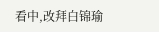看中,改拜白锦瑜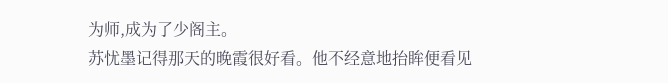为师,成为了少阁主。
苏忧墨记得那天的晚霞很好看。他不经意地抬眸便看见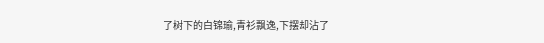了树下的白锦瑜,青衫飘逸,下摆却沾了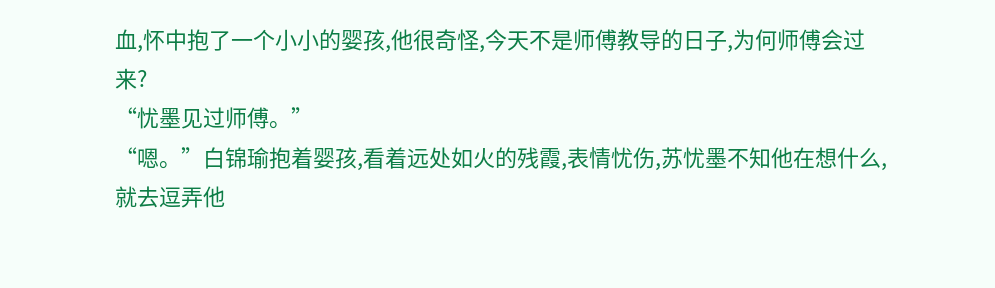血,怀中抱了一个小小的婴孩,他很奇怪,今天不是师傅教导的日子,为何师傅会过来?
“忧墨见过师傅。”
“嗯。”白锦瑜抱着婴孩,看着远处如火的残霞,表情忧伤,苏忧墨不知他在想什么,就去逗弄他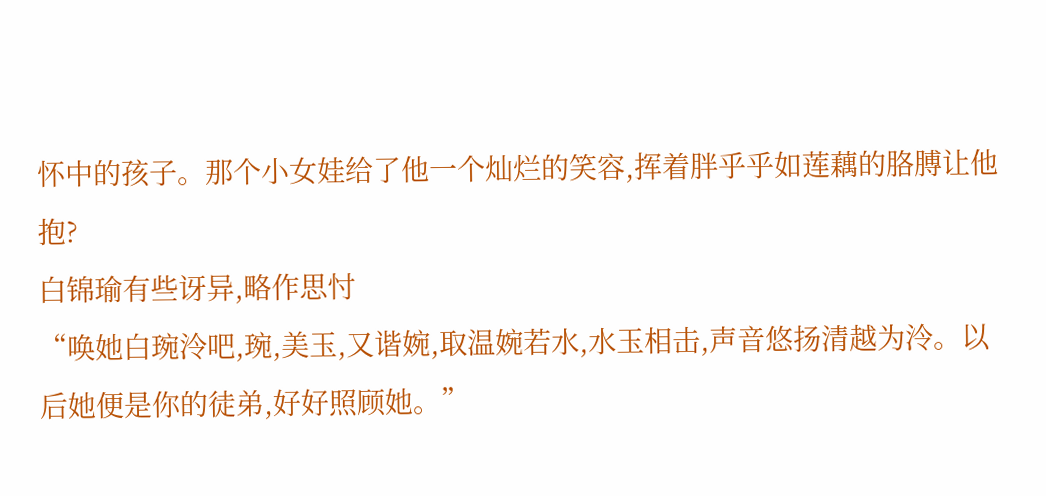怀中的孩子。那个小女娃给了他一个灿烂的笑容,挥着胖乎乎如莲藕的胳膊让他抱?
白锦瑜有些讶异,略作思忖
“唤她白琬泠吧,琬,美玉,又谐婉,取温婉若水,水玉相击,声音悠扬清越为泠。以后她便是你的徒弟,好好照顾她。”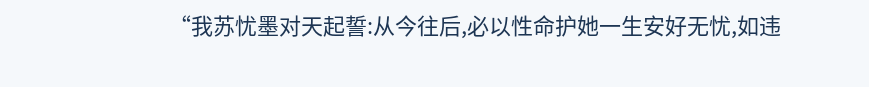“我苏忧墨对天起誓:从今往后,必以性命护她一生安好无忧,如违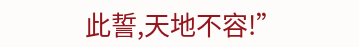此誓,天地不容!”